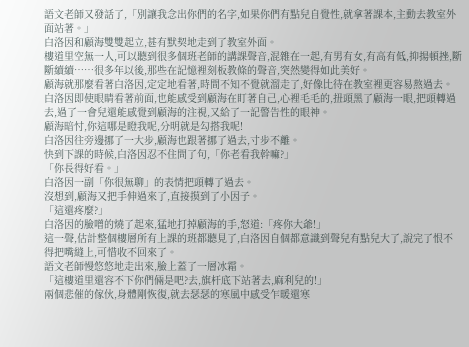語文老師又發話了,「別讓我念出你們的名字,如果你們有點兒自覺性,就拿著課本,主動去教室外面站著。」
白洛因和顧海雙雙起立,甚有默契地走到了教室外面。
樓道里空無一人,可以聽到很多個班老師的講課聲音,混雜在一起,有男有女,有高有低,抑揚頓挫,斷斷續續……很多年以後,那些在記憶裡刻板教條的聲音,突然變得如此美好。
顧海就那麼看著白洛因,定定地看著,時間不知不覺就溜走了,好像比待在教室裡更容易熬過去。白洛因即使眼睛看著前面,也能感受到顧海在盯著自己,心裡毛毛的,扭頭黑了顧海一眼,把頭轉過去,過了一會兒還能感覺到顧海的注視,又給了一記警告性的眼神。
顧海暗忖,你這哪是瞪我呢,分明就是勾搭我呢!
白洛因往旁邊挪了一大步,顧海也跟著挪了過去,寸步不離。
快到下課的時候,白洛因忍不住問了句,「你老看我幹嘛?」
「你長得好看。」
白洛因一副「你很無聊」的表情把頭轉了過去。
沒想到,顧海又把手伸過來了,直接摸到了小因子。
「這還疼麼?」
白洛因的臉噌的燒了起來,猛地打掉顧海的手,怒道:「疼你大爺!」
這一聲,估計整個樓層所有上課的班都聽見了,白洛因自個都意識到聲兒有點兒大了,說完了恨不得把嘴縫上,可惜收不回來了。
語文老師慢悠悠地走出來,臉上蓋了一層冰霜。
「這樓道里還容不下你們倆是吧?去,旗杆底下站著去,麻利兒的!」
兩個悲催的傢伙,身體剛恢復,就去瑟瑟的寒風中感受乍暖還寒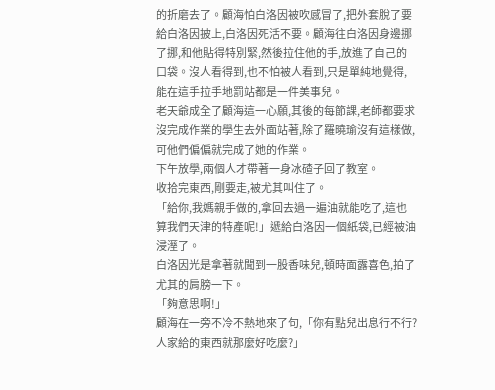的折磨去了。顧海怕白洛因被吹感冒了,把外套脫了要給白洛因披上,白洛因死活不要。顧海往白洛因身邊挪了挪,和他貼得特別緊,然後拉住他的手,放進了自己的口袋。沒人看得到,也不怕被人看到,只是單純地覺得,能在這手拉手地罰站都是一件美事兒。
老天爺成全了顧海這一心願,其後的每節課,老師都要求沒完成作業的學生去外面站著,除了羅曉瑜沒有這樣做,可他們偏偏就完成了她的作業。
下午放學,兩個人才帶著一身冰碴子回了教室。
收拾完東西,剛要走,被尤其叫住了。
「給你,我媽親手做的,拿回去過一遍油就能吃了,這也算我們天津的特產呢!」遞給白洛因一個紙袋,已經被油浸溼了。
白洛因光是拿著就聞到一股香味兒,頓時面露喜色,拍了尤其的肩膀一下。
「夠意思啊!」
顧海在一旁不冷不熱地來了句,「你有點兒出息行不行?人家給的東西就那麼好吃麼?」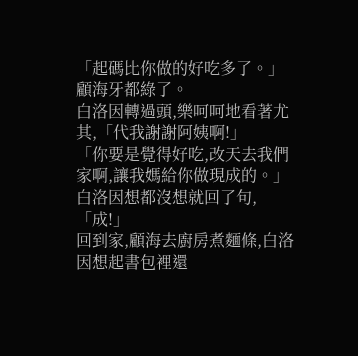「起碼比你做的好吃多了。」
顧海牙都綠了。
白洛因轉過頭,樂呵呵地看著尤其,「代我謝謝阿姨啊!」
「你要是覺得好吃,改天去我們家啊,讓我媽給你做現成的。」
白洛因想都沒想就回了句,「成!」
回到家,顧海去廚房煮麵條,白洛因想起書包裡還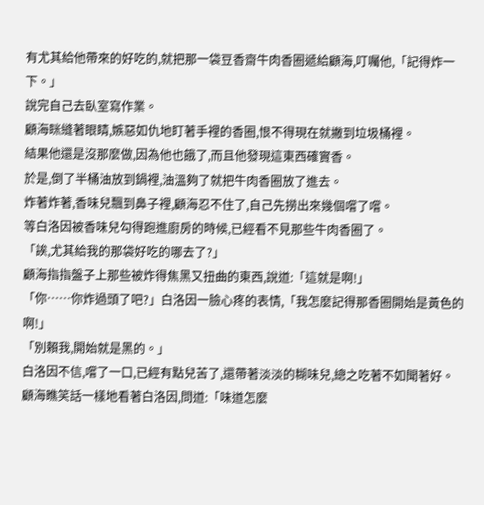有尤其給他帶來的好吃的,就把那一袋豆香齋牛肉香圈遞給顧海,叮囑他,「記得炸一下。」
說完自己去臥室寫作業。
顧海眯縫著眼睛,嫉惡如仇地盯著手裡的香圈,恨不得現在就撇到垃圾桶裡。
結果他還是沒那麼做,因為他也餓了,而且他發現這東西確實香。
於是,倒了半桶油放到鍋裡,油溫夠了就把牛肉香圈放了進去。
炸著炸著,香味兒飄到鼻子裡,顧海忍不住了,自己先撈出來幾個嚐了嚐。
等白洛因被香味兒勾得跑進廚房的時候,已經看不見那些牛肉香圈了。
「誒,尤其給我的那袋好吃的哪去了?」
顧海指指盤子上那些被炸得焦黑又扭曲的東西,說道:「這就是啊!」
「你……你炸過頭了吧?」白洛因一臉心疼的表情,「我怎麼記得那香圈開始是黃色的啊!」
「別賴我,開始就是黑的。」
白洛因不信,嚐了一口,已經有點兒苦了,還帶著淡淡的糊味兒,總之吃著不如聞著好。
顧海瞧笑話一樣地看著白洛因,問道:「味道怎麼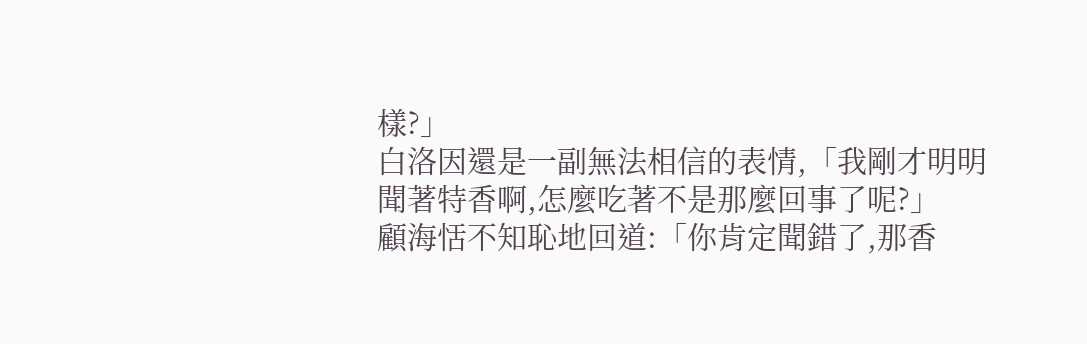樣?」
白洛因還是一副無法相信的表情,「我剛才明明聞著特香啊,怎麼吃著不是那麼回事了呢?」
顧海恬不知恥地回道:「你肯定聞錯了,那香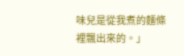味兒是從我煮的麵條裡飄出來的。」